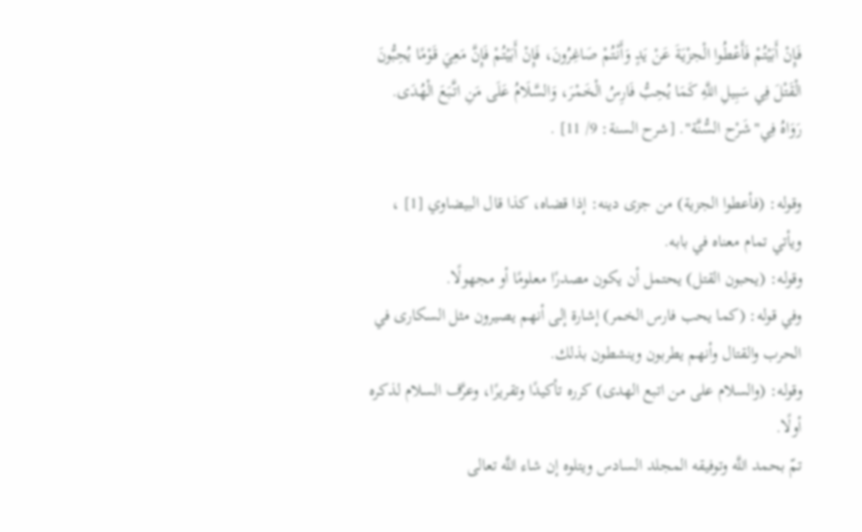فَإِنْ أَبَيْتُمْ فَأَعْطُوا الْجزْيَةَ عَنْ يَدٍ وَأَنْتُمْ صَاغِرُونَ، فَإِنْ أَبَيْتُمْ فَإِنَّ مَعِيَ قَوْمًا يُحِبُّونَ الْقَتْلَ فِي سَبِيلِ اللَّهِ كَمَا يُحِبُّ فَارِسُ الْخَمْرَ، وَالسَّلَامُ عَلَى مَنِ اتَّبَعَ الْهُدَى. رَوَاهُ فِي"شَرْح السُّنَّة". [شرح السنة: 9/ 11] .

وقوله: (فأعطوا الجزية) من جزى دينه: إذا قضاه، كذا قال البيضاوي [1] ، ويأتي تمام معناه في بابه.
وقوله: (يحبون القتل) يحتمل أن يكون مصدرًا معلومًا أو مجهولًا.
وفي قوله: (كما يحب فارس الخمر) إشارة إلى أنهم يصيرون مثل السكارى في الحرب والقتال وأنهم يطربون وينشطون بذلك.
وقوله: (والسلام على من اتبع الهدى) كرره تأكيدًا وتقريرًا، وعرَّف السلام لذكره أولًا.
تمّ بحمد اللَّه وتوفيقه المجلد السادس ويتلوه إن شاء اللَّه تعالى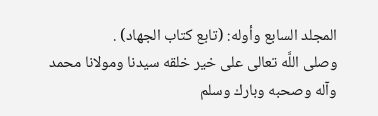المجلد السابع وأوله: (تابع كتاب الجهاد) .
وصلى اللَّه تعالى على خير خلقه سيدنا ومولانا محمد وآله وصحبه وبارك وسلم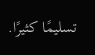تسليمًا كثيرًا.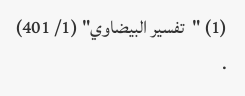(1) "تفسير البيضاوي" (1/ 401) .